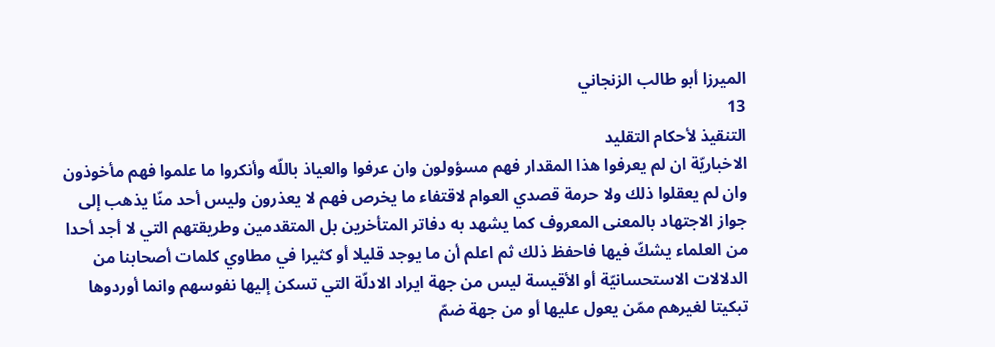الميرزا أبو طالب الزنجاني
13
التنقيذ لأحكام التقليد
الاخباريّة ان لم يعرفوا هذا المقدار فهم مسؤولون وان عرفوا والعياذ باللّه وأنكروا ما علموا فهم مأخوذون وان لم يعقلوا ذلك ولا حرمة قصدي العوام لاقتفاء ما يخرص فهم لا يعذرون وليس أحد منّا يذهب إلى جواز الاجتهاد بالمعنى المعروف كما يشهد به دفاتر المتأخرين بل المتقدمين وطريقتهم التي لا أجد أحدا من العلماء يشكّ فيها فاحفظ ذلك ثم اعلم أن ما يوجد قليلا أو كثيرا في مطاوي كلمات أصحابنا من الدلالات الاستحسانيّة أو الأقيسة ليس من جهة ايراد الادلّة التي تسكن إليها نفوسهم وانما أوردوها تبكيتا لغيرهم ممّن يعول عليها أو من جهة ضمّ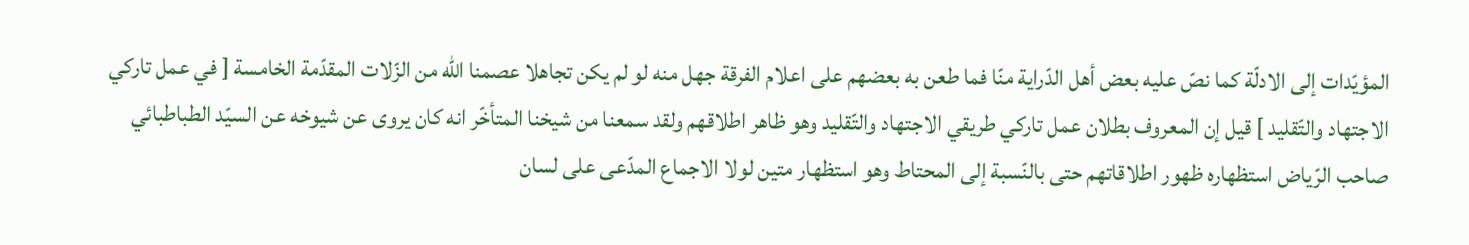المؤيّدات إلى الادلّة كما نصّ عليه بعض أهل الدّراية منّا فما طعن به بعضهم على اعلام الفرقة جهل منه لو لم يكن تجاهلا عصمنا اللّه من الزّلات المقدّمة الخامسة [ في عمل تاركي الاجتهاد والتّقليد ] قيل إن المعروف بطلان عمل تاركي طريقي الاجتهاد والتّقليد وهو ظاهر اطلاقهم ولقد سمعنا من شيخنا المتأخّر انه كان يروى عن شيوخه عن السيّد الطباطبائي صاحب الرّياض استظهاره ظهور اطلاقاتهم حتى بالنّسبة إلى المحتاط وهو استظهار متين لولا الاجماع المدّعى على لسان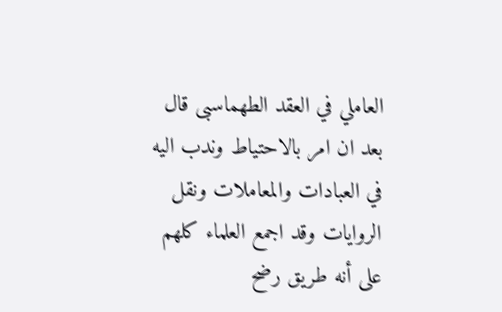العاملي في العقد الطهماسبى قال بعد ان امر بالاحتياط وندب اليه في العبادات والمعاملات ونقل الروايات وقد اجمع العلماء كلهم على أنه طريق رضح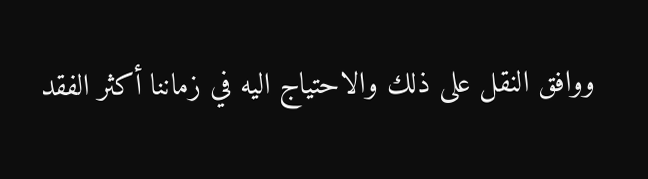ووافق النقل على ذلك والاحتياج اليه في زماننا أكثر الفقد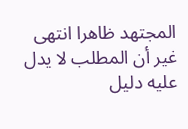المجتهد ظاهرا انتهى غير أن المطلب لا يدل عليه دليل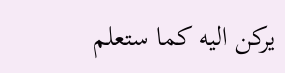يركن اليه كما ستعلم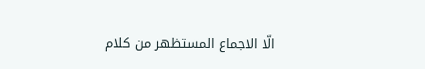الّا الاجماع المستظهر من كلام